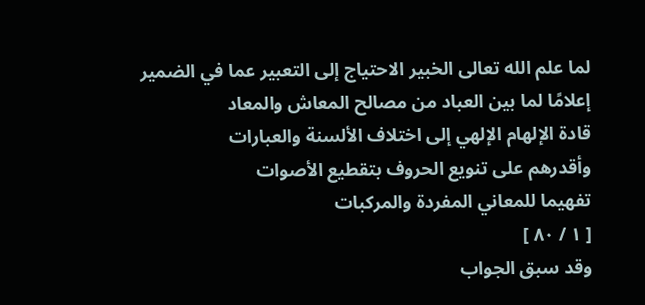لما علم الله تعالى الخبير الاحتياج إلى التعبير عما في الضمير
إعلامًا لما بين العباد من مصالح المعاش والمعاد
قادة الإلهام الإلهي إلى اختلاف الألسنة والعبارات
وأقدرهم على تنويع الحروف بتقطيع الأصوات
تفهيما للمعاني المفردة والمركبات
[ ١ / ٨٠ ]
وقد سبق الجواب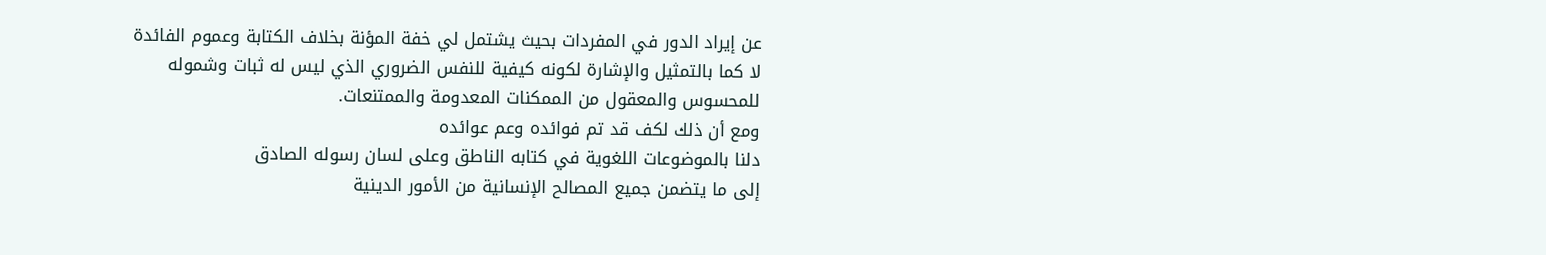عن إيراد الدور في المفردات بحيث يشتمل لي خفة المؤنة بخلاف الكتابة وعموم الفائدة لا كما بالتمثيل والإشارة لكونه كيفية للنفس الضروري الذي ليس له ثبات وشموله للمحسوس والمعقول من الممكنات المعدومة والممتنعات.
ومع أن ذلك لكف قد تم فوائده وعم عوائده
دلنا بالموضوعات اللغوية في كتابه الناطق وعلى لسان رسوله الصادق
إلى ما يتضمن جميع المصالح الإنسانية من الأمور الدينية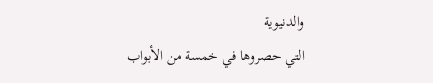والدنيوية
التي حصروها في خمسة من الأبواب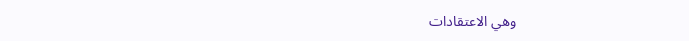وهي الاعتقادات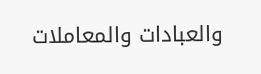والعبادات والمعاملات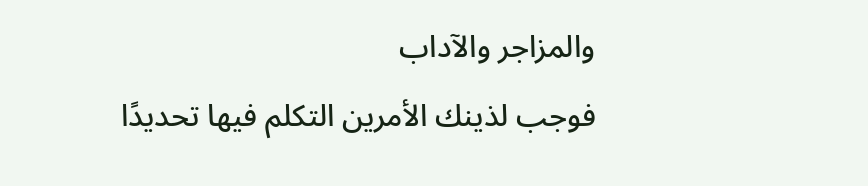والمزاجر والآداب
فوجب لذينك الأمرين التكلم فيها تحديدًا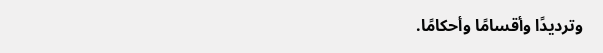وترديدًا وأقسامًا وأحكامًا.